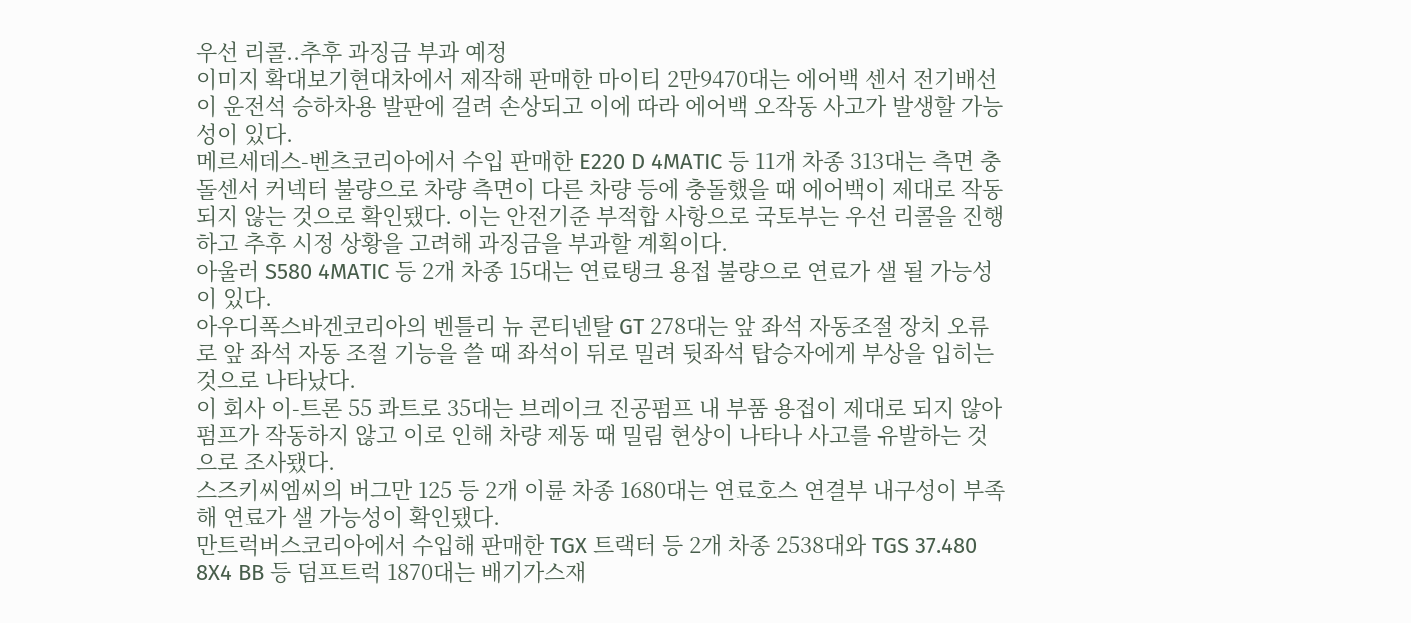우선 리콜..추후 과징금 부과 예정
이미지 확대보기현대차에서 제작해 판매한 마이티 2만9470대는 에어백 센서 전기배선이 운전석 승하차용 발판에 걸려 손상되고 이에 따라 에어백 오작동 사고가 발생할 가능성이 있다.
메르세데스-벤츠코리아에서 수입 판매한 E220 D 4MATIC 등 11개 차종 313대는 측면 충돌센서 커넥터 불량으로 차량 측면이 다른 차량 등에 충돌했을 때 에어백이 제대로 작동되지 않는 것으로 확인됐다. 이는 안전기준 부적합 사항으로 국토부는 우선 리콜을 진행하고 추후 시정 상황을 고려해 과징금을 부과할 계획이다.
아울러 S580 4MATIC 등 2개 차종 15대는 연료탱크 용접 불량으로 연료가 샐 될 가능성이 있다.
아우디폭스바겐코리아의 벤틀리 뉴 콘티넨탈 GT 278대는 앞 좌석 자동조절 장치 오류로 앞 좌석 자동 조절 기능을 쓸 때 좌석이 뒤로 밀려 뒷좌석 탑승자에게 부상을 입히는 것으로 나타났다.
이 회사 이-트론 55 콰트로 35대는 브레이크 진공펌프 내 부품 용접이 제대로 되지 않아 펌프가 작동하지 않고 이로 인해 차량 제동 때 밀림 현상이 나타나 사고를 유발하는 것으로 조사됐다.
스즈키씨엠씨의 버그만 125 등 2개 이륜 차종 1680대는 연료호스 연결부 내구성이 부족해 연료가 샐 가능성이 확인됐다.
만트럭버스코리아에서 수입해 판매한 TGX 트랙터 등 2개 차종 2538대와 TGS 37.480 8X4 BB 등 덤프트럭 1870대는 배기가스재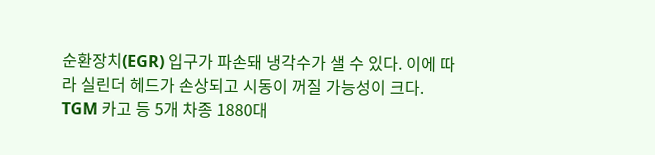순환장치(EGR) 입구가 파손돼 냉각수가 샐 수 있다. 이에 따라 실린더 헤드가 손상되고 시동이 꺼질 가능성이 크다.
TGM 카고 등 5개 차종 1880대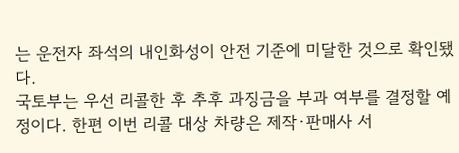는 운전자 좌석의 내인화성이 안전 기준에 미달한 것으로 확인됐다.
국토부는 우선 리콜한 후 추후 과징금을 부과 여부를 결정할 예정이다. 한편 이번 리콜 대상 차량은 제작·판매사 서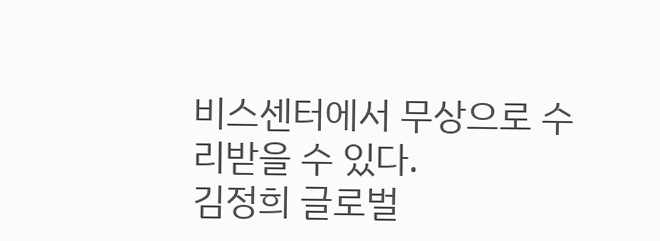비스센터에서 무상으로 수리받을 수 있다.
김정희 글로벌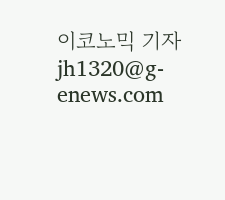이코노믹 기자 jh1320@g-enews.com